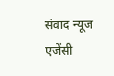संवाद न्यूज एजेंसी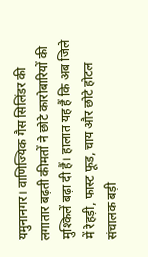यमुनानगर। वाणिज्यिक गैस सिलिंडर की लगातार बढ़ती कीमतों ने छोटे कारोबारियों की मुश्किलें बढ़ा दी हैं। हालात यह हैं कि अब जिले में रेहड़ी, फास्ट फूड, चाय और छोटे होटल संचालक बड़ी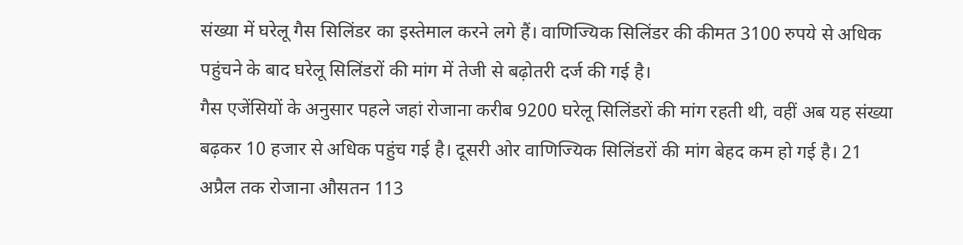संख्या में घरेलू गैस सिलिंडर का इस्तेमाल करने लगे हैं। वाणिज्यिक सिलिंडर की कीमत 3100 रुपये से अधिक पहुंचने के बाद घरेलू सिलिंडरों की मांग में तेजी से बढ़ोतरी दर्ज की गई है।
गैस एजेंसियों के अनुसार पहले जहां रोजाना करीब 9200 घरेलू सिलिंडरों की मांग रहती थी, वहीं अब यह संख्या बढ़कर 10 हजार से अधिक पहुंच गई है। दूसरी ओर वाणिज्यिक सिलिंडरों की मांग बेहद कम हो गई है। 21 अप्रैल तक रोजाना औसतन 113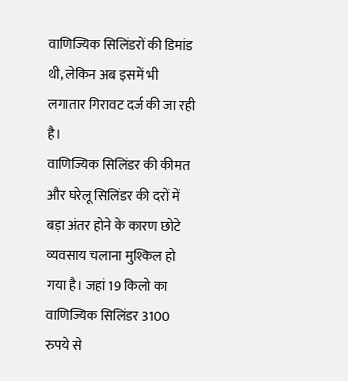वाणिज्यिक सिलिंडरों की डिमांड थी, लेकिन अब इसमें भी लगातार गिरावट दर्ज की जा रही है।
वाणिज्यिक सिलिंडर की कीमत और घरेलू सिलिंडर की दरों में बड़ा अंतर होने के कारण छोटे व्यवसाय चलाना मुश्किल हो गया है। जहां 19 किलो का वाणिज्यिक सिलिंडर 3100 रुपये से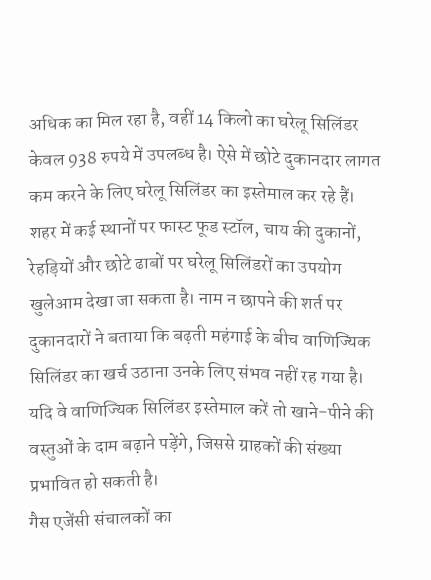अधिक का मिल रहा है, वहीं 14 किलो का घरेलू सिलिंडर केवल 938 रुपये में उपलब्ध है। ऐसे में छोटे दुकानदार लागत कम करने के लिए घरेलू सिलिंडर का इस्तेमाल कर रहे हैं।
शहर में कई स्थानों पर फास्ट फूड स्टॉल, चाय की दुकानों, रेहड़ियों और छोटे ढाबों पर घरेलू सिलिंडरों का उपयोग खुलेआम देखा जा सकता है। नाम न छापने की शर्त पर दुकानदारों ने बताया कि बढ़ती महंगाई के बीच वाणिज्यिक सिलिंडर का खर्च उठाना उनके लिए संभव नहीं रह गया है। यदि वे वाणिज्यिक सिलिंडर इस्तेमाल करें तो खाने-पीने की वस्तुओं के दाम बढ़ाने पड़ेंगे, जिससे ग्राहकों की संख्या प्रभावित हो सकती है।
गैस एजेंसी संचालकों का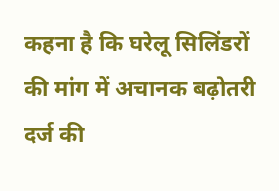कहना है कि घरेलू सिलिंडरों की मांग में अचानक बढ़ोतरी दर्ज की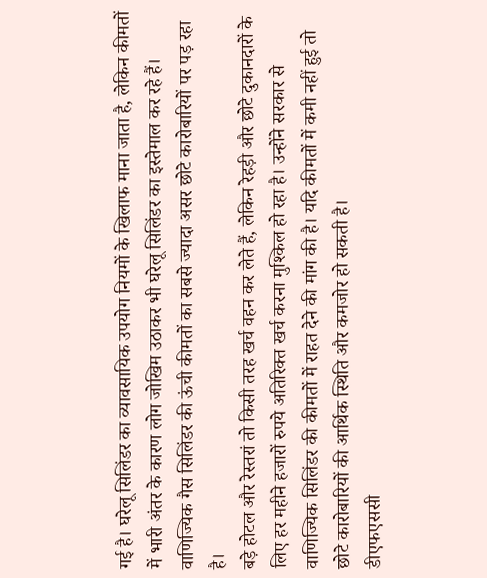गई है। घरेलू सिलिंडर का व्यावसायिक उपयोग नियमों के खिलाफ माना जाता है, लेकिन कीमतों में भारी अंतर के कारण लोग जोखिम उठाकर भी घरेलू सिलिंडर का इस्तेमाल कर रहे हैं। वाणिज्यिक गैस सिलिंडर की ऊंची कीमतों का सबसे ज्यादा असर छोटे कारोबारियों पर पड़ रहा है।
बड़े होटल और रेस्तरां तो किसी तरह खर्च वहन कर लेते हैं, लेकिन रेहड़ी और छोटे दुकानदारों के लिए हर महीने हजारों रुपये अतिरिक्त खर्च करना मुश्किल हो रहा है। उन्होंने सरकार से वाणिज्यिक सिलिंडर की कीमतों में राहत देने की मांग की है। यदि कीमतों में कमी नहीं हुई तो छोटे कारोबारियों की आर्थिक स्थिति और कमजोर हो सकती है।
डीएफएससी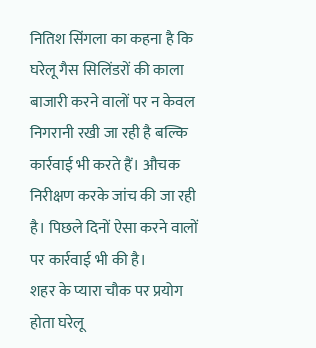नितिश सिंगला का कहना है कि घरेलू गैस सिलिंडरों की काला बाजारी करने वालों पर न केवल निगरानी रखी जा रही है बल्कि कार्रवाई भी करते हैं। औचक निरीक्षण करके जांच की जा रही है। पिछले दिनों ऐसा करने वालों पर कार्रवाई भी की है।
शहर के प्यारा चौक पर प्रयोग होता घरेलू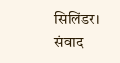सिलिंडर। संवाद